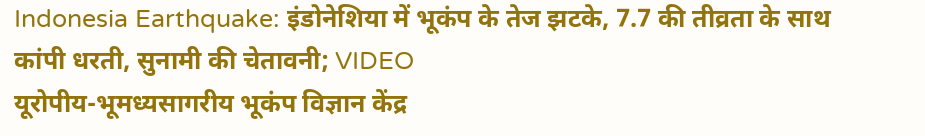Indonesia Earthquake: इंडोनेशिया में भूकंप के तेज झटके, 7.7 की तीव्रता के साथ कांपी धरती, सुनामी की चेतावनी; VIDEO
यूरोपीय-भूमध्यसागरीय भूकंप विज्ञान केंद्र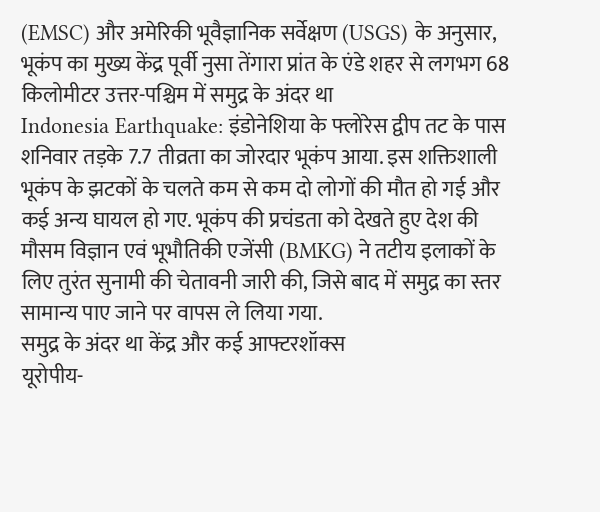(EMSC) और अमेरिकी भूवैज्ञानिक सर्वेक्षण (USGS) के अनुसार, भूकंप का मुख्य केंद्र पूर्वी नुसा तेंगारा प्रांत के एंडे शहर से लगभग 68 किलोमीटर उत्तर-पश्चिम में समुद्र के अंदर था
Indonesia Earthquake: इंडोनेशिया के फ्लोरेस द्वीप तट के पास शनिवार तड़के 7.7 तीव्रता का जोरदार भूकंप आया. इस शक्तिशाली भूकंप के झटकों के चलते कम से कम दो लोगों की मौत हो गई और कई अन्य घायल हो गए. भूकंप की प्रचंडता को देखते हुए देश की मौसम विज्ञान एवं भूभौतिकी एजेंसी (BMKG) ने तटीय इलाकों के लिए तुरंत सुनामी की चेतावनी जारी की, जिसे बाद में समुद्र का स्तर सामान्य पाए जाने पर वापस ले लिया गया.
समुद्र के अंदर था केंद्र और कई आफ्टरशॉक्स
यूरोपीय-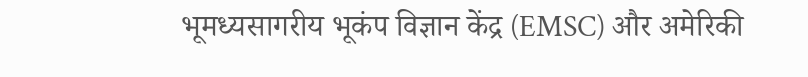भूमध्यसागरीय भूकंप विज्ञान केंद्र (EMSC) और अमेरिकी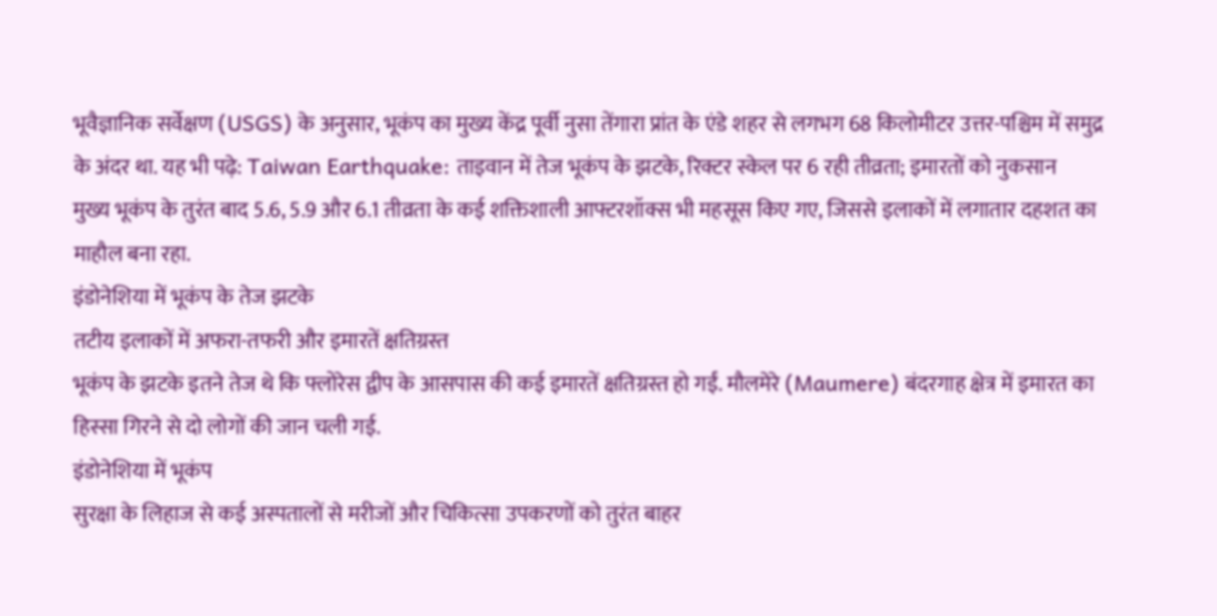भूवैज्ञानिक सर्वेक्षण (USGS) के अनुसार, भूकंप का मुख्य केंद्र पूर्वी नुसा तेंगारा प्रांत के एंडे शहर से लगभग 68 किलोमीटर उत्तर-पश्चिम में समुद्र के अंदर था. यह भी पढ़े: Taiwan Earthquake: ताइवान में तेज भूकंप के झटके, रिक्टर स्केल पर 6 रही तीव्रता; इमारतों को नुकसान
मुख्य भूकंप के तुरंत बाद 5.6, 5.9 और 6.1 तीव्रता के कई शक्तिशाली आफ्टरशॉक्स भी महसूस किए गए, जिससे इलाकों में लगातार दहशत का माहौल बना रहा.
इंडोनेशिया में भूकंप के तेज झटके
तटीय इलाकों में अफरा-तफरी और इमारतें क्षतिग्रस्त
भूकंप के झटके इतने तेज थे कि फ्लोरेस द्वीप के आसपास की कई इमारतें क्षतिग्रस्त हो गईं. मौलमेरे (Maumere) बंदरगाह क्षेत्र में इमारत का हिस्सा गिरने से दो लोगों की जान चली गई.
इंडोनेशिया में भूकंप
सुरक्षा के लिहाज से कई अस्पतालों से मरीजों और चिकित्सा उपकरणों को तुरंत बाहर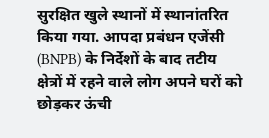सुरक्षित खुले स्थानों में स्थानांतरित किया गया. आपदा प्रबंधन एजेंसी (BNPB) के निर्देशों के बाद तटीय क्षेत्रों में रहने वाले लोग अपने घरों को छोड़कर ऊंची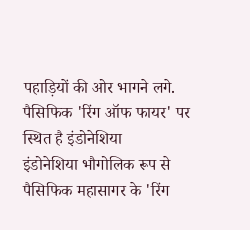पहाड़ियों की ओर भागने लगे.
पैसिफिक 'रिंग ऑफ फायर' पर स्थित है इंडोनेशिया
इंडोनेशिया भौगोलिक रूप से पैसिफिक महासागर के 'रिंग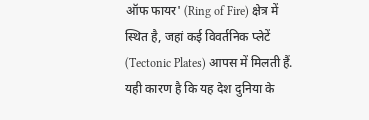ऑफ फायर' (Ring of Fire) क्षेत्र में स्थित है, जहां कई विवर्तनिक प्लेटें (Tectonic Plates) आपस में मिलती हैं. यही कारण है कि यह देश दुनिया के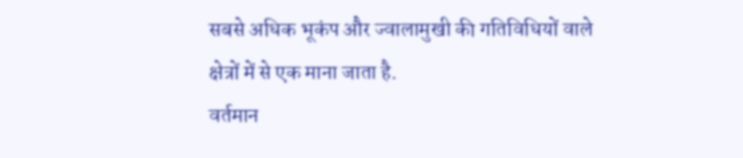सबसे अधिक भूकंप और ज्वालामुखी की गतिविधियों वाले क्षेत्रों में से एक माना जाता है.
वर्तमान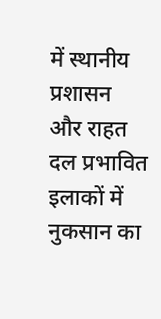में स्थानीय प्रशासन और राहत दल प्रभावित इलाकों में नुकसान का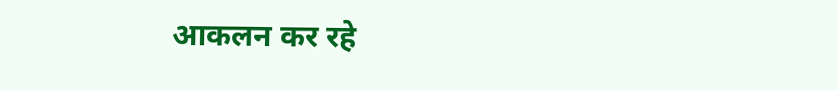आकलन कर रहे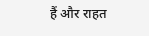हैं और राहत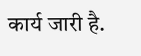कार्य जारी है.